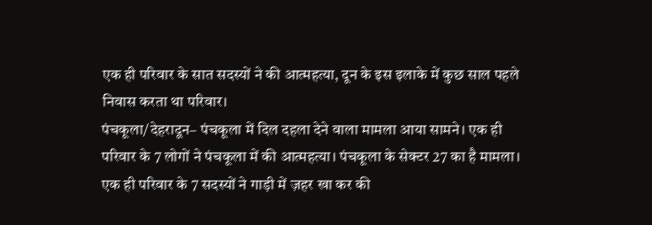एक ही परिवार के सात सदस्यों ने की आत्महत्या, दून के इस इलाके में कुछ साल पहले निवास करता था परिवार।
पंचकूला/देहरादून– पंचकूला में दिल दहला देने वाला मामला आया सामने। एक ही परिवार के 7 लोगों ने पंचकूला में की आत्महत्या। पंचकूला के सेक्टर 27 का है मामला। एक ही परिवार के 7 सदस्यों ने गाड़ी में ज़हर खा कर की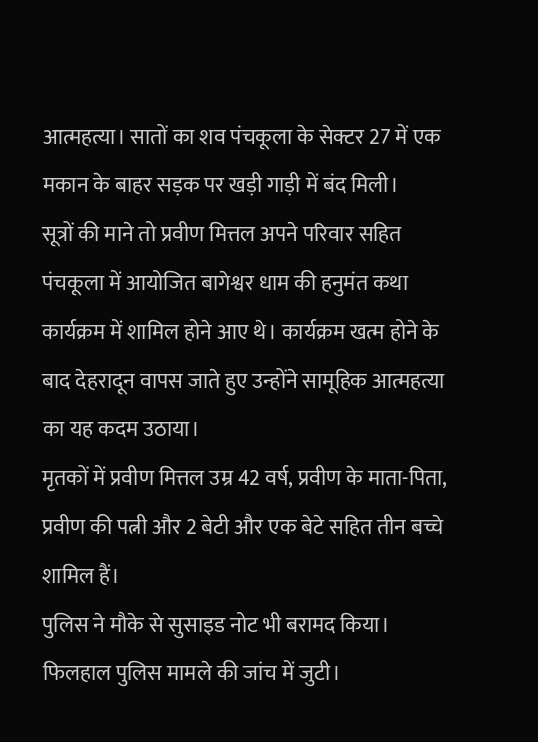आत्महत्या। सातों का शव पंचकूला के सेक्टर 27 में एक मकान के बाहर सड़क पर खड़ी गाड़ी में बंद मिली।
सूत्रों की माने तो प्रवीण मित्तल अपने परिवार सहित पंचकूला में आयोजित बागेश्वर धाम की हनुमंत कथा कार्यक्रम में शामिल होने आए थे। कार्यक्रम खत्म होने के बाद देहरादून वापस जाते हुए उन्होंने सामूहिक आत्महत्या का यह कदम उठाया।
मृतकों में प्रवीण मित्तल उम्र 42 वर्ष, प्रवीण के माता-पिता, प्रवीण की पत्नी और 2 बेटी और एक बेटे सहित तीन बच्चे शामिल हैं।
पुलिस ने मौके से सुसाइड नोट भी बरामद किया।
फिलहाल पुलिस मामले की जांच में जुटी।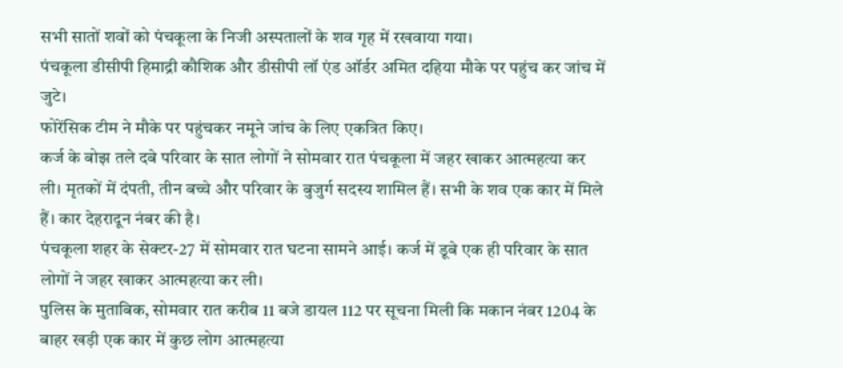सभी सातों शवों को पंचकूला के निजी अस्पतालों के शव गृह में रखवाया गया।
पंचकूला डीसीपी हिमाद्री कौशिक और डीसीपी लॉ एंड ऑर्डर अमित दहिया मौके पर पहुंच कर जांच में जुटे।
फोरेंसिक टीम ने मौके पर पहुंचकर नमूने जांच के लिए एकत्रित किए।
कर्ज के बोझ तले दबे परिवार के सात लोगों ने सोमवार रात पंचकूला में जहर खाकर आत्महत्या कर ली। मृतकों में दंपती, तीन बच्चे और परिवार के बुजुर्ग सदस्य शामिल हैं। सभी के शव एक कार में मिले हैं। कार देहरादून नंबर की है।
पंचकूला शहर के सेक्टर-27 में सोमवार रात घटना सामने आई। कर्ज में डूबे एक ही परिवार के सात लोगों ने जहर खाकर आत्महत्या कर ली।
पुलिस के मुताबिक, सोमवार रात करीब 11 बजे डायल 112 पर सूचना मिली कि मकान नंबर 1204 के बाहर खड़ी एक कार में कुछ लोग आत्महत्या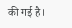की गई है।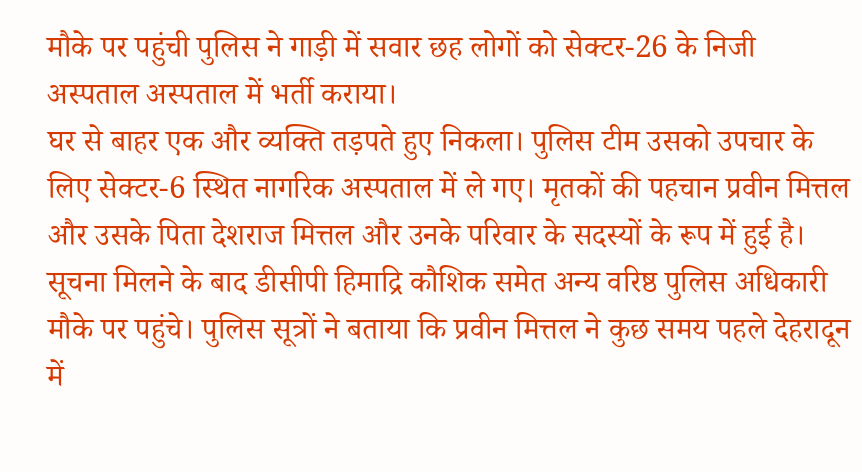मौके पर पहुंची पुलिस ने गाड़ी में सवार छह लोगों को सेक्टर-26 के निजी अस्पताल अस्पताल में भर्ती कराया।
घर से बाहर एक और व्यक्ति तड़पते हुए निकला। पुलिस टीम उसको उपचार के लिए सेक्टर-6 स्थित नागरिक अस्पताल में ले गए। मृतकों की पहचान प्रवीन मित्तल और उसके पिता देशराज मित्तल और उनके परिवार के सदस्यों के रूप में हुई है।
सूचना मिलने के बाद डीसीपी हिमाद्रि कौशिक समेत अन्य वरिष्ठ पुलिस अधिकारी मौके पर पहुंचे। पुलिस सूत्रों ने बताया कि प्रवीन मित्तल ने कुछ समय पहले देहरादून में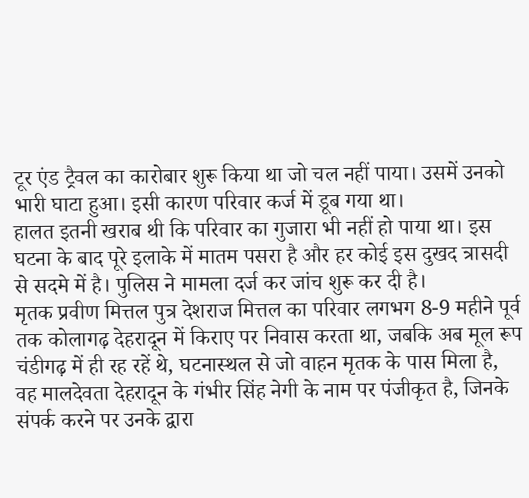टूर एंड ट्रैवल का कारोबार शुरू किया था जो चल नहीं पाया। उसमें उनको भारी घाटा हुआ। इसी कारण परिवार कर्ज में डूब गया था।
हालत इतनी खराब थी कि परिवार का गुजारा भी नहीं हो पाया था। इस घटना के बाद पूरे इलाके में मातम पसरा है और हर कोई इस दुखद त्रासदी से सदमे में है। पुलिस ने मामला दर्ज कर जांच शुरू कर दी है।
मृतक प्रवीण मित्तल पुत्र देशराज मित्तल का परिवार लगभग 8-9 महीने पूर्व तक कोलागढ़ देहरादून में किराए पर निवास करता था, जबकि अब मूल रूप चंडीगढ़ में ही रह रहें थे, घटनास्थल से जो वाहन मृतक के पास मिला है, वह मालदेवता देहरादून के गंभीर सिंह नेगी के नाम पर पंजीकृत है, जिनके संपर्क करने पर उनके द्वारा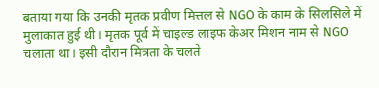बताया गया कि उनकी मृतक प्रवीण मित्तल से NGO के काम के सिलसिले में मुलाकात हुई थी। मृतक पूर्व में चाइल्ड लाइफ केअर मिशन नाम से NGO चलाता था। इसी दौरान मित्रता के चलते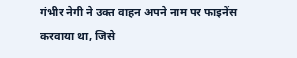गंभीर नेगी ने उक्त वाहन अपने नाम पर फाइनेंस करवाया था, जिसे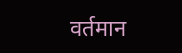वर्तमान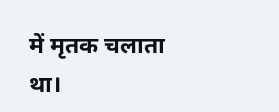में मृतक चलाता था।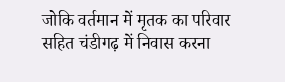जोकि वर्तमान में मृतक का परिवार सहित चंडीगढ़ में निवास करना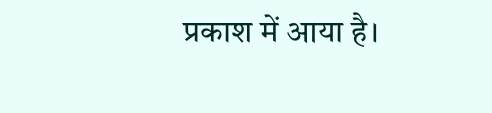प्रकाश में आया है।